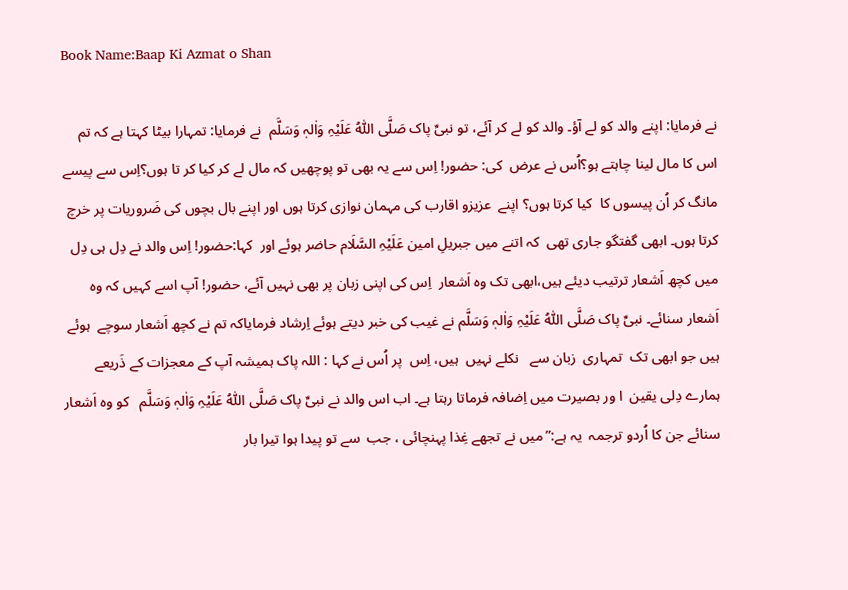Book Name:Baap Ki Azmat o Shan

نے فرمایا: اپنے والد کو لے آؤ۔ والد کو لے کر آئے، تو نبیِّ پاک صَلَّی اللّٰہُ عَلَیْہِ وَاٰلہٖ وَسَلَّم  نے فرمایا: تمہارا بیٹا کہتا ہے کہ تم اس کا مال لینا چاہتے ہو؟اُس نے عرض  کی: حضور! اِس سے یہ بھی تو پوچھیں کہ مال لے کر کیا کر تا ہوں؟اِس سے پیسے مانگ کر اُن پیسوں کا  کیا کرتا ہوں؟ اپنے  عزیزو اقارب کی مہمان نوازی کرتا ہوں اور اپنے بال بچوں کی ضَروریات پر خرچ کرتا ہوں۔ ابھی گفتگو جاری تھی  کہ اتنے میں جبریلِ امین عَلَیْہِ السَّلَام حاضر ہوئے اور  کہا:حضور! اِس والد نے دِل ہی دِل میں کچھ اَشعار ترتیب دیئے ہیں،ابھی تک وہ اَشعار  اِس کی اپنی زبان پر بھی نہیں آئے، حضور! آپ اسے کہیں کہ وہ اَشعار سنائے۔ نبیِّ پاک صَلَّی اللّٰہُ عَلَیْہِ وَاٰلہٖ وَسَلَّم نے غیب کی خبر دیتے ہوئے اِرشاد فرمایاکہ تم نے کچھ اَشعار سوچے  ہوئے ہیں جو ابھی تک  تمہاری  زبان سے   نکلے نہیں  ہیں، اِس  پر اُس نے کہا : اللہ پاک ہمیشہ آپ کے معجزات کے ذَریعے ہمارے دِلی یقین  ا ور بصیرت میں اِضافہ فرماتا رہتا ہے۔ اب اس والد نے نبیِّ پاک صَلَّی اللّٰہُ عَلَیْہِ وَاٰلہٖ وَسَلَّم   کو وہ اَشعار سنائے جن کا اُردو ترجمہ  یہ ہے:”میں نے تجھے غِذا پہنچائی ، جب  سے تو پیدا ہوا تیرا بار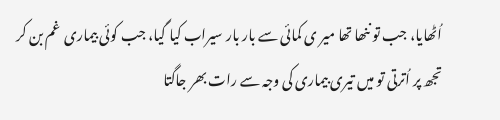اُٹھایا، جب تو ننھا تھا میر ی کمائی سے بار بار سیراب کیا گیا، جب کوئی بیماری  غم بن کر تجھ پر اُترتی تو میں تیری بیماری کی وجہ سے رات بھر جاگتا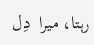رہتا، میرا  دِل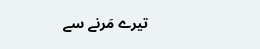تیرے مَرنے سے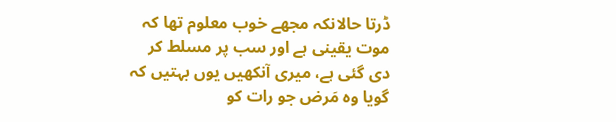ڈرتا حالانکہ مجھے خوب معلوم تھا کہ موت یقینی ہے اور سب پر مسلط کر  دی گئی ہے، میری آنکھیں یوں بہتیں کہ گویا وہ مَرض جو رات کو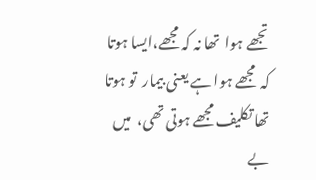تجھے ہوا  تھا نہ کہ مجھے،ایسا ہوتا کہ  مجھے ہوا ہے یعنی بیمار  تو ہوتا تھا تکلیف مجھے ہوتی تھی،  میں بے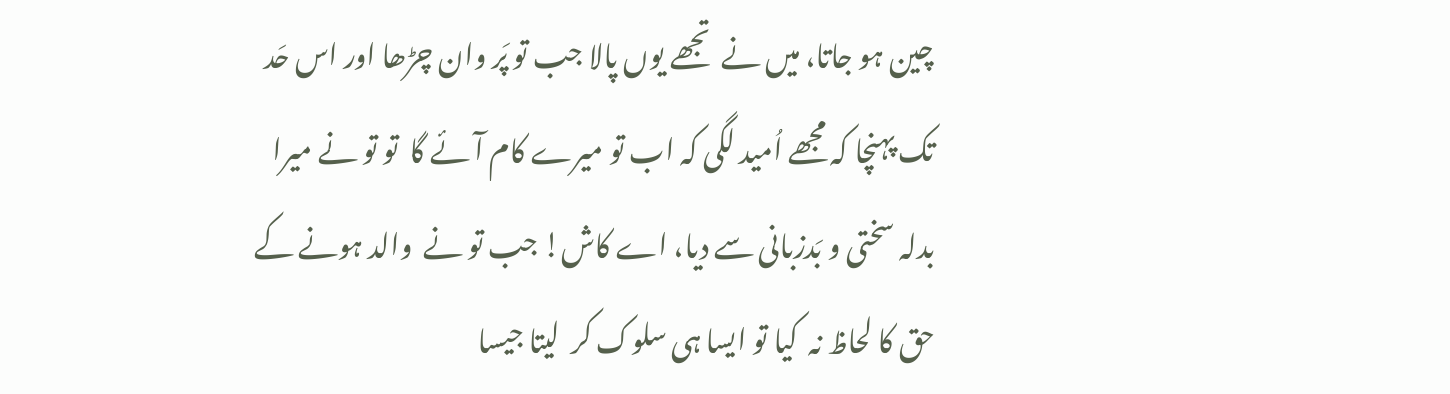چین ہو جاتا، میں نے  تجھے یوں پالا جب تو پَر وان چڑھا اور اس حَد  تک پہنچا کہ مجھے اُمید لگی کہ اب تو میرے کام آئے گا  تو تو نے میرا    بدلہ سختی و بَدزبانی سے دیا، اے کاش! جب تو نے  والد ہونے کے حق کا لحاظ نہ  کیا تو ایسا ہی سلوک کر  لیتا جیسا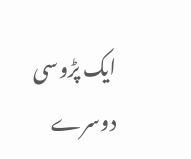ایک پڑوسی دوسرے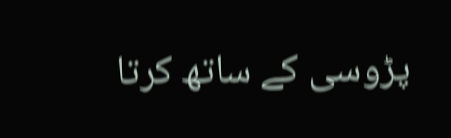پڑوسی کے ساتھ کرتا